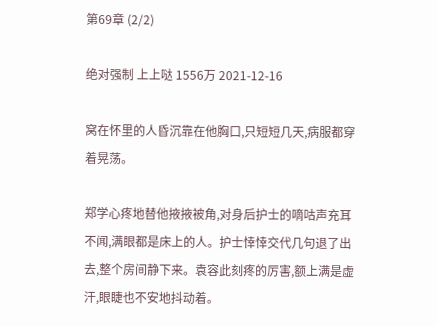第69章 (2/2)

绝对强制 上上哒 1556万 2021-12-16

窝在怀里的人昏沉靠在他胸口,只短短几天,病服都穿着晃荡。

郑学心疼地替他掖掖被角,对身后护士的嘀咕声充耳不闻,满眼都是床上的人。护士悻悻交代几句退了出去,整个房间静下来。袁容此刻疼的厉害,额上满是虚汗,眼睫也不安地抖动着。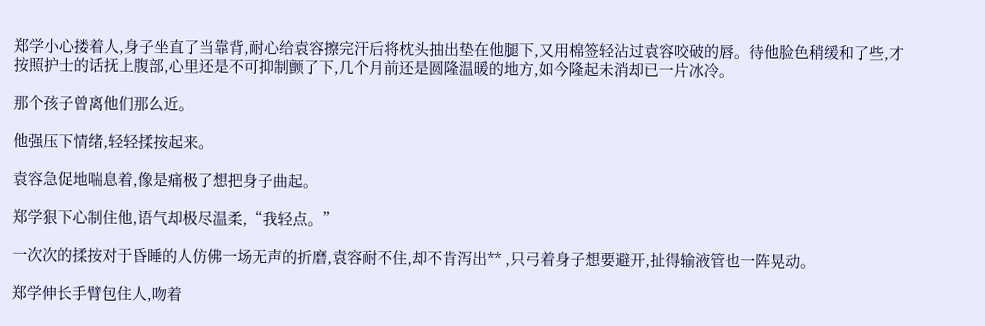郑学小心搂着人,身子坐直了当靠背,耐心给袁容擦完汗后将枕头抽出垫在他腿下,又用棉签轻沾过袁容咬破的唇。待他脸色稍缓和了些,才按照护士的话抚上腹部,心里还是不可抑制颤了下,几个月前还是圆隆温暖的地方,如今隆起未消却已一片冰冷。

那个孩子曾离他们那么近。

他强压下情绪,轻轻揉按起来。

袁容急促地喘息着,像是痛极了想把身子曲起。

郑学狠下心制住他,语气却极尽温柔,“我轻点。”

一次次的揉按对于昏睡的人仿佛一场无声的折磨,袁容耐不住,却不肯泻出** ,只弓着身子想要避开,扯得输液管也一阵晃动。

郑学伸长手臂包住人,吻着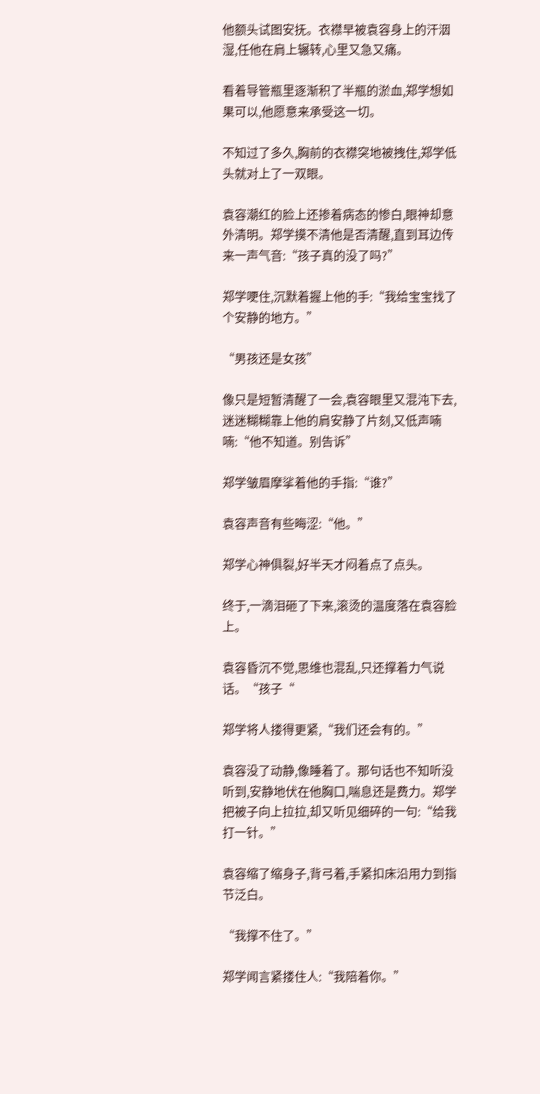他额头试图安抚。衣襟早被袁容身上的汗洇湿,任他在肩上辗转,心里又急又痛。

看着导管瓶里逐渐积了半瓶的淤血,郑学想如果可以,他愿意来承受这一切。

不知过了多久,胸前的衣襟突地被拽住,郑学低头就对上了一双眼。

袁容潮红的脸上还掺着病态的惨白,眼神却意外清明。郑学摸不清他是否清醒,直到耳边传来一声气音:“孩子真的没了吗?”

郑学哽住,沉默着握上他的手:“我给宝宝找了个安静的地方。”

“男孩还是女孩”

像只是短暂清醒了一会,袁容眼里又混沌下去,迷迷糊糊靠上他的肩安静了片刻,又低声喃喃:“他不知道。别告诉”

郑学皱眉摩挲着他的手指:“谁?”

袁容声音有些晦涩:“他。”

郑学心神俱裂,好半天才闷着点了点头。

终于,一滴泪砸了下来,滚烫的温度落在袁容脸上。

袁容昏沉不觉,思维也混乱,只还撑着力气说话。“孩子“

郑学将人搂得更紧,“我们还会有的。”

袁容没了动静,像睡着了。那句话也不知听没听到,安静地伏在他胸口,喘息还是费力。郑学把被子向上拉拉,却又听见细碎的一句:“给我打一针。”

袁容缩了缩身子,背弓着,手紧扣床沿用力到指节泛白。

“我撑不住了。”

郑学闻言紧搂住人:“我陪着你。”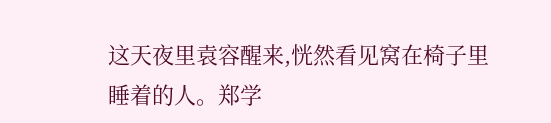这天夜里袁容醒来,恍然看见窝在椅子里睡着的人。郑学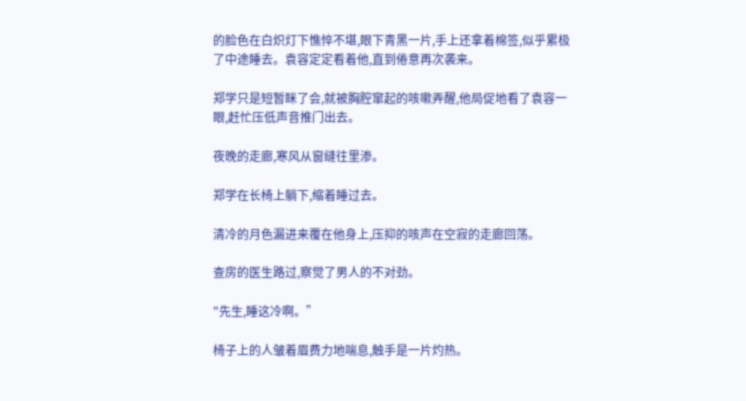的脸色在白炽灯下憔悴不堪,眼下青黑一片,手上还拿着棉签,似乎累极了中途睡去。袁容定定看着他,直到倦意再次袭来。

郑学只是短暂眯了会,就被胸腔窜起的咳嗽弄醒,他局促地看了袁容一眼,赶忙压低声音推门出去。

夜晚的走廊,寒风从窗缝往里渗。

郑学在长椅上躺下,缩着睡过去。

清冷的月色漏进来覆在他身上,压抑的咳声在空寂的走廊回荡。

查房的医生路过,察觉了男人的不对劲。

"先生,睡这冷啊。”

椅子上的人皱着眉费力地喘息,触手是一片灼热。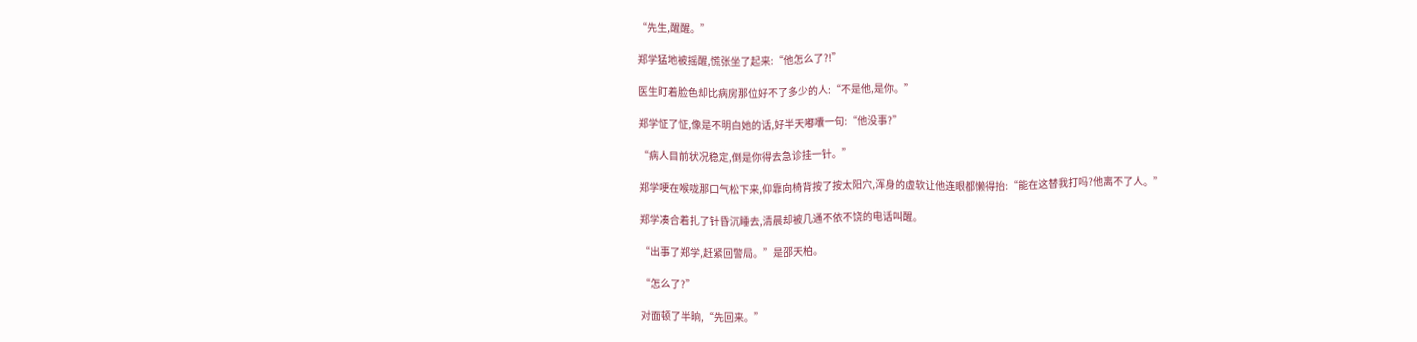“先生,醒醒。”

郑学猛地被摇醒,慌张坐了起来:“他怎么了?!”

医生盯着脸色却比病房那位好不了多少的人:“不是他,是你。”

郑学怔了怔,像是不明白她的话,好半天嘟囔一句:“他没事?”

“病人目前状况稳定,倒是你得去急诊挂一针。”

郑学哽在喉咙那口气松下来,仰靠向椅背按了按太阳穴,浑身的虚软让他连眼都懒得抬:“能在这替我打吗?他离不了人。”

郑学凑合着扎了针昏沉睡去,清晨却被几通不依不饶的电话叫醒。

“出事了郑学,赶紧回警局。”是邵天柏。

“怎么了?”

对面顿了半晌,“先回来。”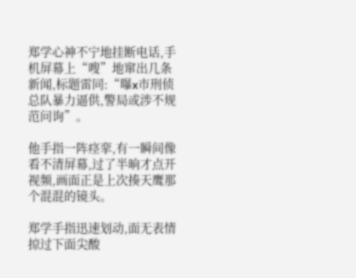郑学心神不宁地挂断电话,手机屏幕上“嗖”地窜出几条新闻,标题雷同:“曝x市刑侦总队暴力逼供,警局或涉不规范问询”。

他手指一阵痉挛,有一瞬间像看不清屏幕,过了半晌才点开视频,画面正是上次揍天鹰那个混混的镜头。

郑学手指迅速划动,面无表情掠过下面尖酸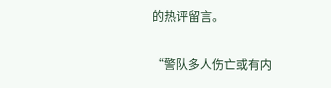的热评留言。

“警队多人伤亡或有内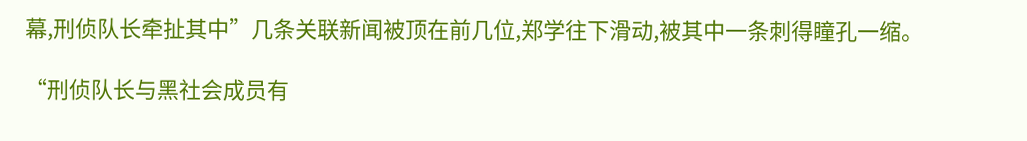幕,刑侦队长牵扯其中”几条关联新闻被顶在前几位,郑学往下滑动,被其中一条刺得瞳孔一缩。

“刑侦队长与黑社会成员有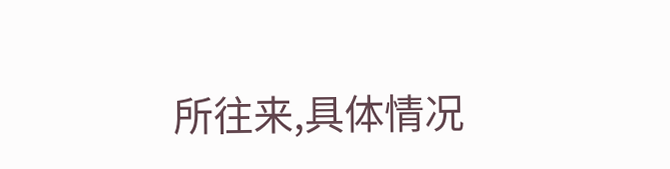所往来,具体情况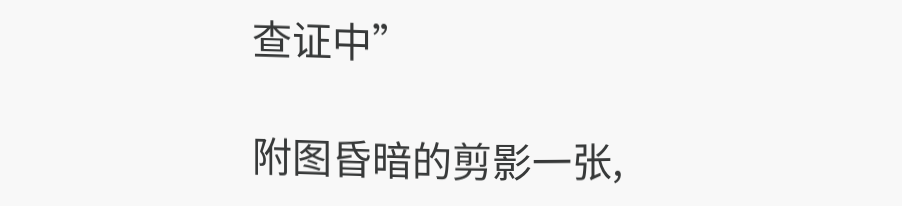查证中”

附图昏暗的剪影一张,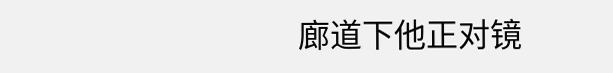廊道下他正对镜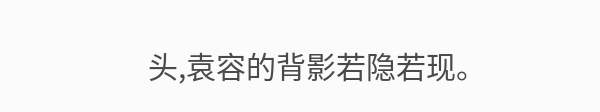头,袁容的背影若隐若现。